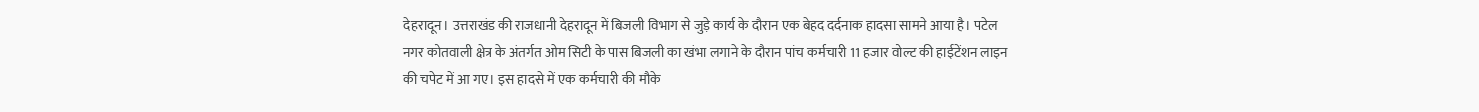देहरादून। उत्तराखंड की राजधानी देहरादून में बिजली विभाग से जुड़े कार्य के दौरान एक बेहद दर्दनाक हादसा सामने आया है। पटेल नगर कोतवाली क्षेत्र के अंतर्गत ओम सिटी के पास बिजली का खंभा लगाने के दौरान पांच कर्मचारी 11 हजार वोल्ट की हाईटेंशन लाइन की चपेट में आ गए। इस हादसे में एक कर्मचारी की मौके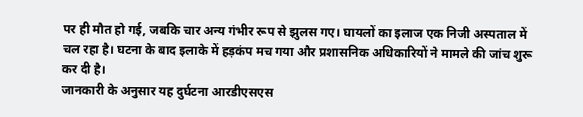पर ही मौत हो गई, जबकि चार अन्य गंभीर रूप से झुलस गए। घायलों का इलाज एक निजी अस्पताल में चल रहा है। घटना के बाद इलाके में हड़कंप मच गया और प्रशासनिक अधिकारियों ने मामले की जांच शुरू कर दी है।
जानकारी के अनुसार यह दुर्घटना आरडीएसएस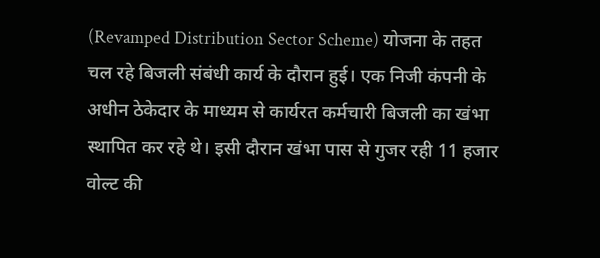(Revamped Distribution Sector Scheme) योजना के तहत चल रहे बिजली संबंधी कार्य के दौरान हुई। एक निजी कंपनी के अधीन ठेकेदार के माध्यम से कार्यरत कर्मचारी बिजली का खंभा स्थापित कर रहे थे। इसी दौरान खंभा पास से गुजर रही 11 हजार वोल्ट की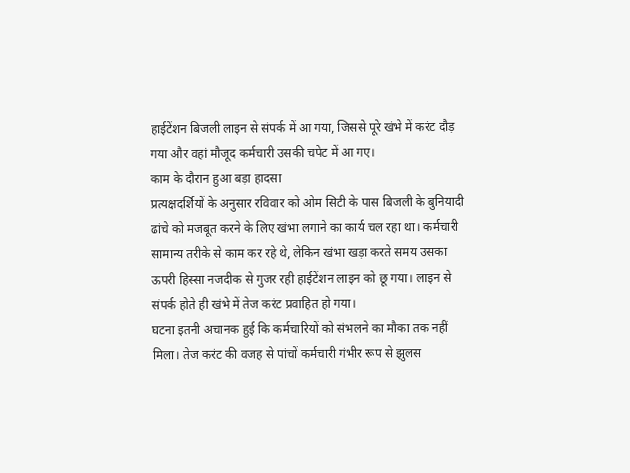हाईटेंशन बिजली लाइन से संपर्क में आ गया, जिससे पूरे खंभे में करंट दौड़ गया और वहां मौजूद कर्मचारी उसकी चपेट में आ गए।
काम के दौरान हुआ बड़ा हादसा
प्रत्यक्षदर्शियों के अनुसार रविवार को ओम सिटी के पास बिजली के बुनियादी ढांचे को मजबूत करने के लिए खंभा लगाने का कार्य चल रहा था। कर्मचारी सामान्य तरीके से काम कर रहे थे, लेकिन खंभा खड़ा करते समय उसका ऊपरी हिस्सा नजदीक से गुजर रही हाईटेंशन लाइन को छू गया। लाइन से संपर्क होते ही खंभे में तेज करंट प्रवाहित हो गया।
घटना इतनी अचानक हुई कि कर्मचारियों को संभलने का मौका तक नहीं मिला। तेज करंट की वजह से पांचों कर्मचारी गंभीर रूप से झुलस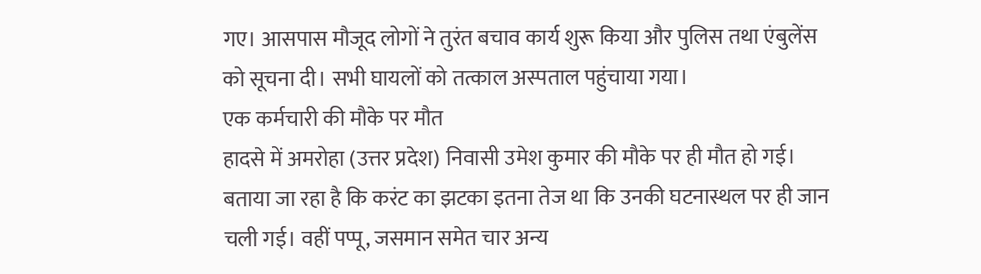गए। आसपास मौजूद लोगों ने तुरंत बचाव कार्य शुरू किया और पुलिस तथा एंबुलेंस को सूचना दी। सभी घायलों को तत्काल अस्पताल पहुंचाया गया।
एक कर्मचारी की मौके पर मौत
हादसे में अमरोहा (उत्तर प्रदेश) निवासी उमेश कुमार की मौके पर ही मौत हो गई। बताया जा रहा है कि करंट का झटका इतना तेज था कि उनकी घटनास्थल पर ही जान चली गई। वहीं पप्पू, जसमान समेत चार अन्य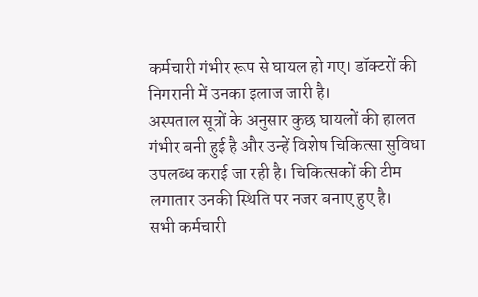कर्मचारी गंभीर रूप से घायल हो गए। डॉक्टरों की निगरानी में उनका इलाज जारी है।
अस्पताल सूत्रों के अनुसार कुछ घायलों की हालत गंभीर बनी हुई है और उन्हें विशेष चिकित्सा सुविधा उपलब्ध कराई जा रही है। चिकित्सकों की टीम लगातार उनकी स्थिति पर नजर बनाए हुए है।
सभी कर्मचारी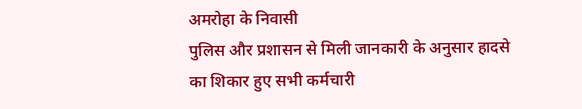अमरोहा के निवासी
पुलिस और प्रशासन से मिली जानकारी के अनुसार हादसे का शिकार हुए सभी कर्मचारी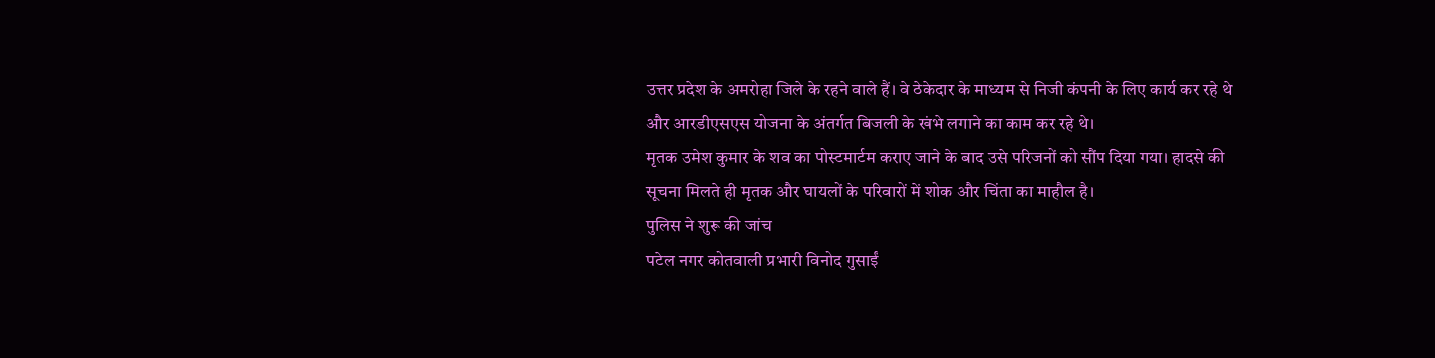उत्तर प्रदेश के अमरोहा जिले के रहने वाले हैं। वे ठेकेदार के माध्यम से निजी कंपनी के लिए कार्य कर रहे थे और आरडीएसएस योजना के अंतर्गत बिजली के खंभे लगाने का काम कर रहे थे।
मृतक उमेश कुमार के शव का पोस्टमार्टम कराए जाने के बाद उसे परिजनों को सौंप दिया गया। हादसे की सूचना मिलते ही मृतक और घायलों के परिवारों में शोक और चिंता का माहौल है।
पुलिस ने शुरू की जांच
पटेल नगर कोतवाली प्रभारी विनोद गुसाईं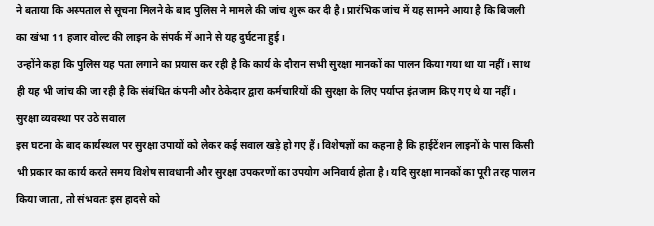ने बताया कि अस्पताल से सूचना मिलने के बाद पुलिस ने मामले की जांच शुरू कर दी है। प्रारंभिक जांच में यह सामने आया है कि बिजली का खंभा 11 हजार वोल्ट की लाइन के संपर्क में आने से यह दुर्घटना हुई।
उन्होंने कहा कि पुलिस यह पता लगाने का प्रयास कर रही है कि कार्य के दौरान सभी सुरक्षा मानकों का पालन किया गया था या नहीं। साथ ही यह भी जांच की जा रही है कि संबंधित कंपनी और ठेकेदार द्वारा कर्मचारियों की सुरक्षा के लिए पर्याप्त इंतजाम किए गए थे या नहीं।
सुरक्षा व्यवस्था पर उठे सवाल
इस घटना के बाद कार्यस्थल पर सुरक्षा उपायों को लेकर कई सवाल खड़े हो गए हैं। विशेषज्ञों का कहना है कि हाईटेंशन लाइनों के पास किसी भी प्रकार का कार्य करते समय विशेष सावधानी और सुरक्षा उपकरणों का उपयोग अनिवार्य होता है। यदि सुरक्षा मानकों का पूरी तरह पालन किया जाता, तो संभवतः इस हादसे को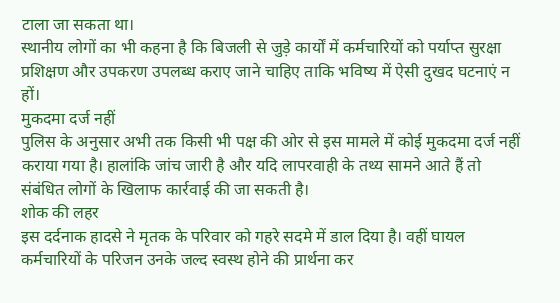टाला जा सकता था।
स्थानीय लोगों का भी कहना है कि बिजली से जुड़े कार्यों में कर्मचारियों को पर्याप्त सुरक्षा प्रशिक्षण और उपकरण उपलब्ध कराए जाने चाहिए ताकि भविष्य में ऐसी दुखद घटनाएं न हों।
मुकदमा दर्ज नहीं
पुलिस के अनुसार अभी तक किसी भी पक्ष की ओर से इस मामले में कोई मुकदमा दर्ज नहीं कराया गया है। हालांकि जांच जारी है और यदि लापरवाही के तथ्य सामने आते हैं तो संबंधित लोगों के खिलाफ कार्रवाई की जा सकती है।
शोक की लहर
इस दर्दनाक हादसे ने मृतक के परिवार को गहरे सदमे में डाल दिया है। वहीं घायल कर्मचारियों के परिजन उनके जल्द स्वस्थ होने की प्रार्थना कर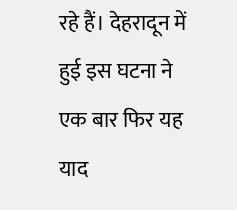रहे हैं। देहरादून में हुई इस घटना ने एक बार फिर यह याद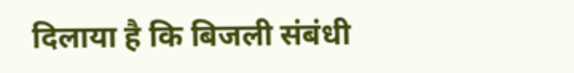दिलाया है कि बिजली संबंधी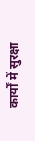कार्यों में सुरक्षा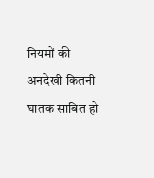नियमों की अनदेखी कितनी घातक साबित हो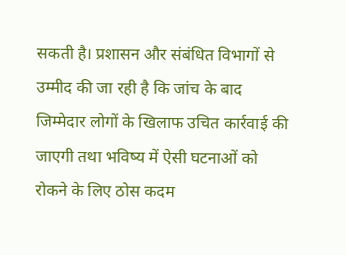सकती है। प्रशासन और संबंधित विभागों से उम्मीद की जा रही है कि जांच के बाद जिम्मेदार लोगों के खिलाफ उचित कार्रवाई की जाएगी तथा भविष्य में ऐसी घटनाओं को रोकने के लिए ठोस कदम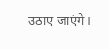उठाए जाएंगे।